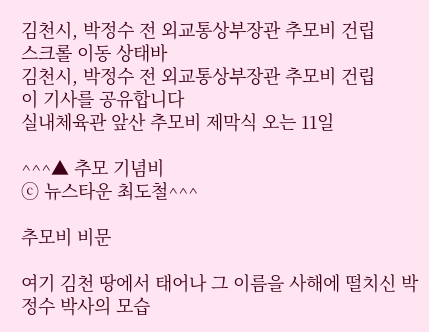김천시, 박정수 전 외교통상부장관 추모비 건립
스크롤 이동 상태바
김천시, 박정수 전 외교통상부장관 추모비 건립
이 기사를 공유합니다
실내체육관 앞산 추모비 제막식 오는 11일

^^^▲ 추모 기념비
ⓒ 뉴스타운 최도철^^^

추모비 비문

여기 김천 땅에서 태어나 그 이름을 사해에 떨치신 박정수 박사의 모습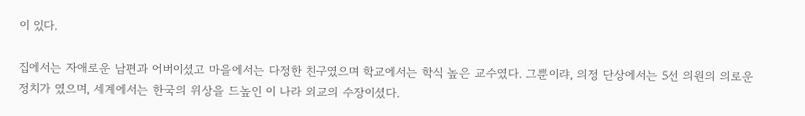이 있다.

집에서는 자애로운 남편과 어버이셨고 마을에서는 다정한 친구였으며 학교에서는 학식 높은 교수였다. 그뿐이랴, 의정 단상에서는 5선 의원의 의로운 정치가 였으며, 세계에서는 한국의 위상을 드높인 이 나라 외교의 수장이셨다.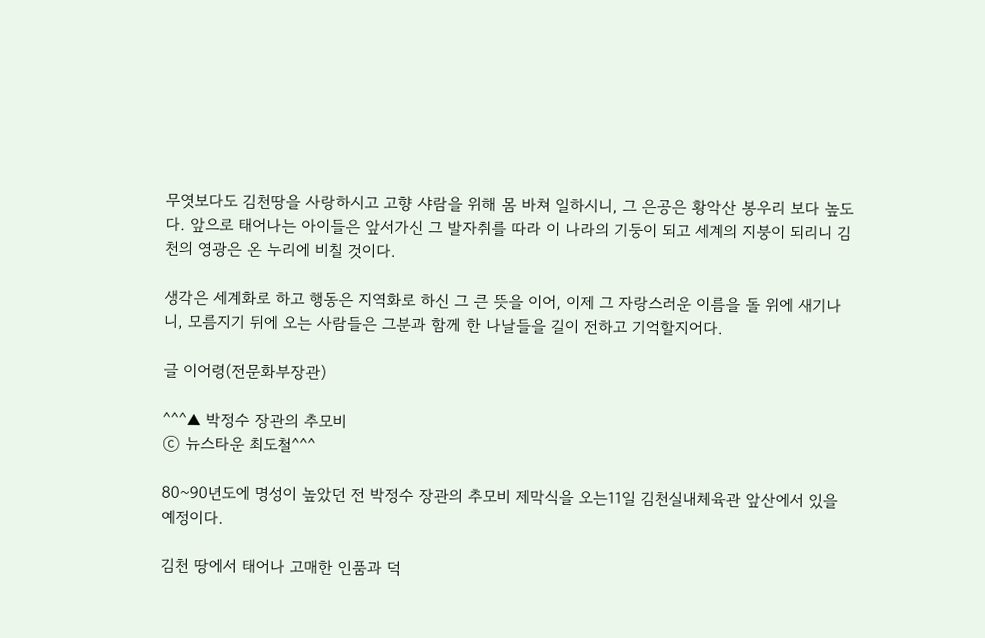무엿보다도 김천땅을 사랑하시고 고향 샤람을 위해 몸 바쳐 일하시니, 그 은공은 황악산 봉우리 보다 높도다. 앞으로 태어나는 아이들은 앞서가신 그 발자취를 따라 이 나라의 기둥이 되고 세계의 지붕이 되리니 김천의 영광은 온 누리에 비칠 것이다.

생각은 세계화로 하고 행동은 지역화로 하신 그 큰 뜻을 이어, 이제 그 자랑스러운 이름을 돌 위에 새기나니, 모름지기 뒤에 오는 사람들은 그분과 함께 한 나날들을 길이 전하고 기억할지어다.

글 이어령(전문화부장관)

^^^▲ 박정수 장관의 추모비
ⓒ 뉴스타운 최도철^^^

80~90년도에 명성이 높았던 전 박정수 장관의 추모비 제막식을 오는11일 김천실내체육관 앞산에서 있을 예정이다.

김천 땅에서 태어나 고매한 인품과 덕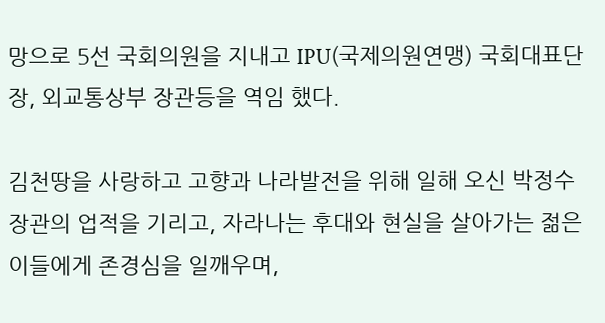망으로 5선 국회의원을 지내고 IPU(국제의원연맹) 국회대표단장, 외교통상부 장관등을 역임 했다.

김천땅을 사랑하고 고향과 나라발전을 위해 일해 오신 박정수 장관의 업적을 기리고, 자라나는 후대와 현실을 살아가는 젊은이들에게 존경심을 일깨우며,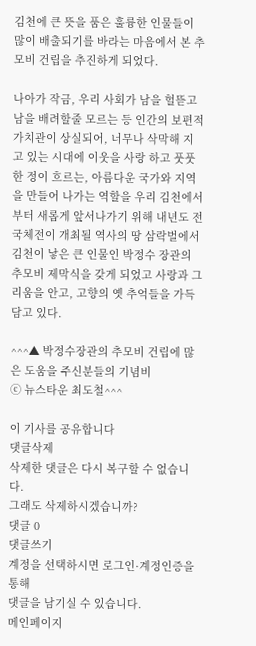김천에 큰 뜻을 품은 훌륭한 인물들이 많이 배출되기를 바라는 마음에서 본 추모비 건립을 추진하게 되었다.

나아가 작금, 우리 사회가 남을 헐뜯고 남을 배려할줄 모르는 등 인간의 보편적 가치관이 상실되어, 너무나 삭막해 지고 있는 시대에 이웃을 사랑 하고 풋풋한 정이 흐르는, 아름다운 국가와 지역을 만들어 나가는 역할을 우리 김천에서부터 새롭게 앞서나가기 위해 내년도 전국체전이 개최될 역사의 땅 삼락벌에서 김천이 낳은 큰 인물인 박정수 장관의 추모비 제막식을 갖게 되었고 사랑과 그리움을 안고, 고향의 옛 추억들을 가득 담고 있다.

^^^▲ 박정수장관의 추모비 건립에 많은 도움을 주신분들의 기념비
ⓒ 뉴스타운 최도철^^^

이 기사를 공유합니다
댓글삭제
삭제한 댓글은 다시 복구할 수 없습니다.
그래도 삭제하시겠습니까?
댓글 0
댓글쓰기
계정을 선택하시면 로그인·계정인증을 통해
댓글을 남기실 수 있습니다.
메인페이지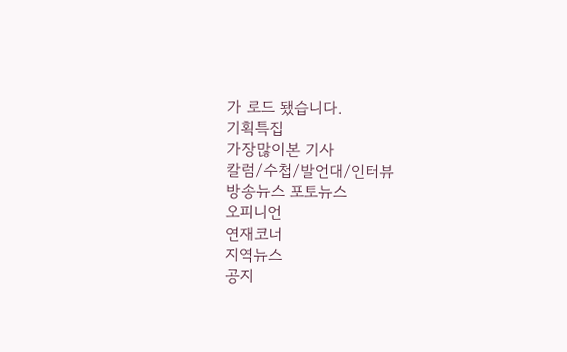가 로드 됐습니다.
기획특집
가장많이본 기사
칼럼/수첩/발언대/인터뷰
방송뉴스 포토뉴스
오피니언
연재코너
지역뉴스
공지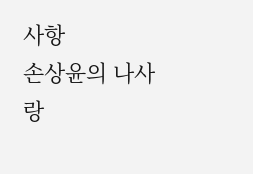사항
손상윤의 나사랑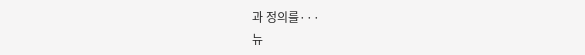과 정의를···
뉴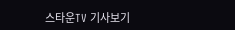스타운TV 기사보기